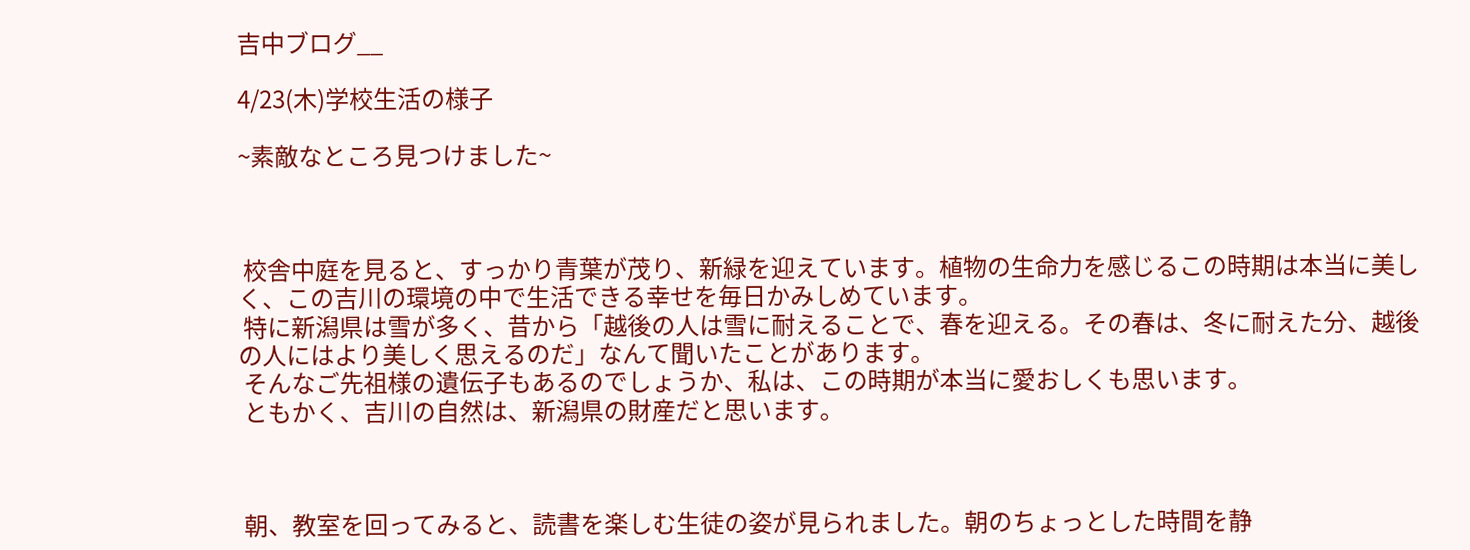吉中ブログ__

4/23(木)学校生活の様子

~素敵なところ見つけました~



 校舎中庭を見ると、すっかり青葉が茂り、新緑を迎えています。植物の生命力を感じるこの時期は本当に美しく、この吉川の環境の中で生活できる幸せを毎日かみしめています。
 特に新潟県は雪が多く、昔から「越後の人は雪に耐えることで、春を迎える。その春は、冬に耐えた分、越後の人にはより美しく思えるのだ」なんて聞いたことがあります。
 そんなご先祖様の遺伝子もあるのでしょうか、私は、この時期が本当に愛おしくも思います。
 ともかく、吉川の自然は、新潟県の財産だと思います。



 朝、教室を回ってみると、読書を楽しむ生徒の姿が見られました。朝のちょっとした時間を静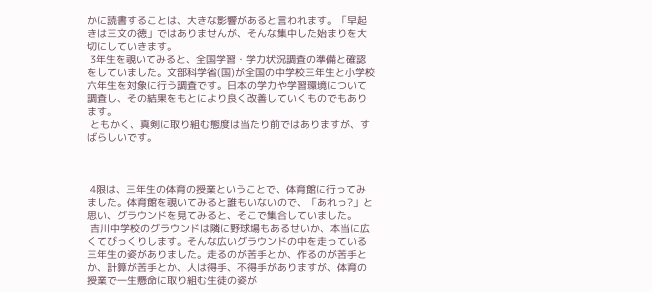かに読書することは、大きな影響があると言われます。「早起きは三文の徳」ではありませんが、そんな集中した始まりを大切にしていきます。
 3年生を覗いてみると、全国学習・学力状況調査の準備と確認をしていました。文部科学省(国)が全国の中学校三年生と小学校六年生を対象に行う調査です。日本の学力や学習環境について調査し、その結果をもとにより良く改善していくものでもあります。
 ともかく、真剣に取り組む態度は当たり前ではありますが、すばらしいです。



 4限は、三年生の体育の授業ということで、体育館に行ってみました。体育館を覗いてみると誰もいないので、「あれっ?」と思い、グラウンドを見てみると、そこで集合していました。
 吉川中学校のグラウンドは隣に野球場もあるせいか、本当に広くてびっくりします。そんな広いグラウンドの中を走っている三年生の姿がありました。走るのが苦手とか、作るのが苦手とか、計算が苦手とか、人は得手、不得手がありますが、体育の授業で一生懸命に取り組む生徒の姿が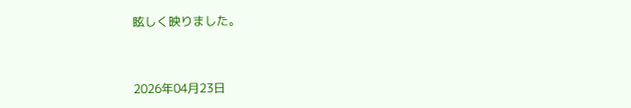眩しく映りました。


2026年04月23日